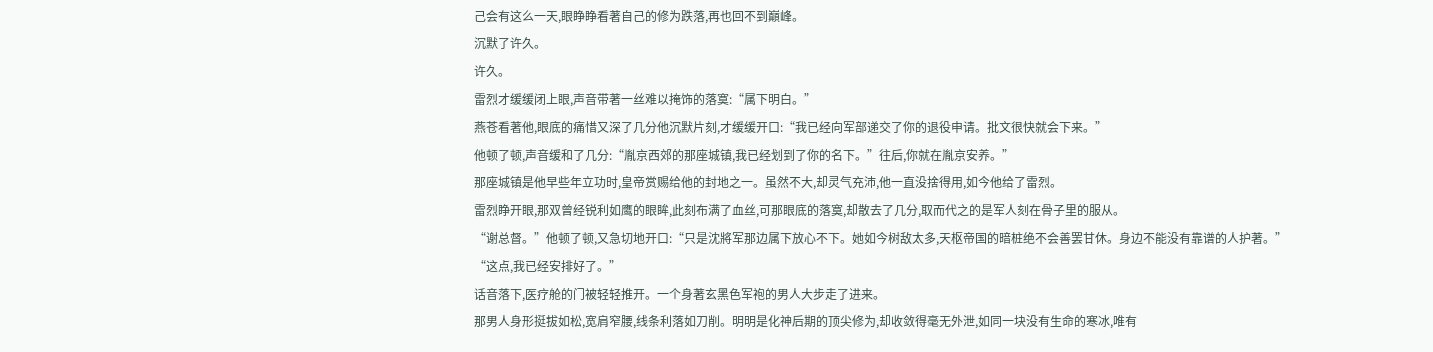己会有这么一天,眼睁睁看著自己的修为跌落,再也回不到巔峰。
沉默了许久。
许久。
雷烈才缓缓闭上眼,声音带著一丝难以掩饰的落寞:“属下明白。”
燕苍看著他,眼底的痛惜又深了几分他沉默片刻,才缓缓开口:“我已经向军部递交了你的退役申请。批文很快就会下来。”
他顿了顿,声音缓和了几分:“胤京西郊的那座城镇,我已经划到了你的名下。”往后,你就在胤京安养。”
那座城镇是他早些年立功时,皇帝赏赐给他的封地之一。虽然不大,却灵气充沛,他一直没捨得用,如今他给了雷烈。
雷烈睁开眼,那双曾经锐利如鹰的眼眸,此刻布满了血丝,可那眼底的落寞,却散去了几分,取而代之的是军人刻在骨子里的服从。
“谢总督。”他顿了顿,又急切地开口:“只是沈將军那边属下放心不下。她如今树敌太多,天枢帝国的暗桩绝不会善罢甘休。身边不能没有靠谱的人护著。”
“这点,我已经安排好了。”
话音落下,医疗舱的门被轻轻推开。一个身著玄黑色军袍的男人大步走了进来。
那男人身形挺拔如松,宽肩窄腰,线条利落如刀削。明明是化神后期的顶尖修为,却收敛得毫无外泄,如同一块没有生命的寒冰,唯有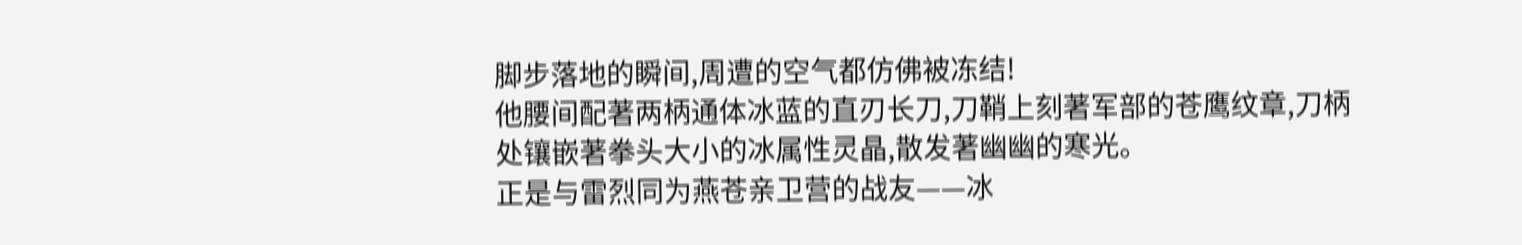脚步落地的瞬间,周遭的空气都仿佛被冻结!
他腰间配著两柄通体冰蓝的直刃长刀,刀鞘上刻著军部的苍鹰纹章,刀柄处镶嵌著拳头大小的冰属性灵晶,散发著幽幽的寒光。
正是与雷烈同为燕苍亲卫营的战友——冰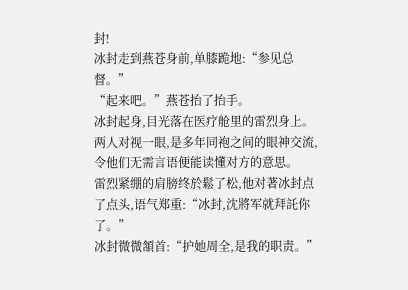封!
冰封走到燕苍身前,单膝跪地:“参见总督。”
“起来吧。”燕苍抬了抬手。
冰封起身,目光落在医疗舱里的雷烈身上。两人对视一眼,是多年同袍之间的眼神交流,令他们无需言语便能读懂对方的意思。
雷烈紧绷的肩膀终於鬆了松,他对著冰封点了点头,语气郑重:“冰封,沈將军就拜託你了。”
冰封微微頷首:“护她周全,是我的职责。”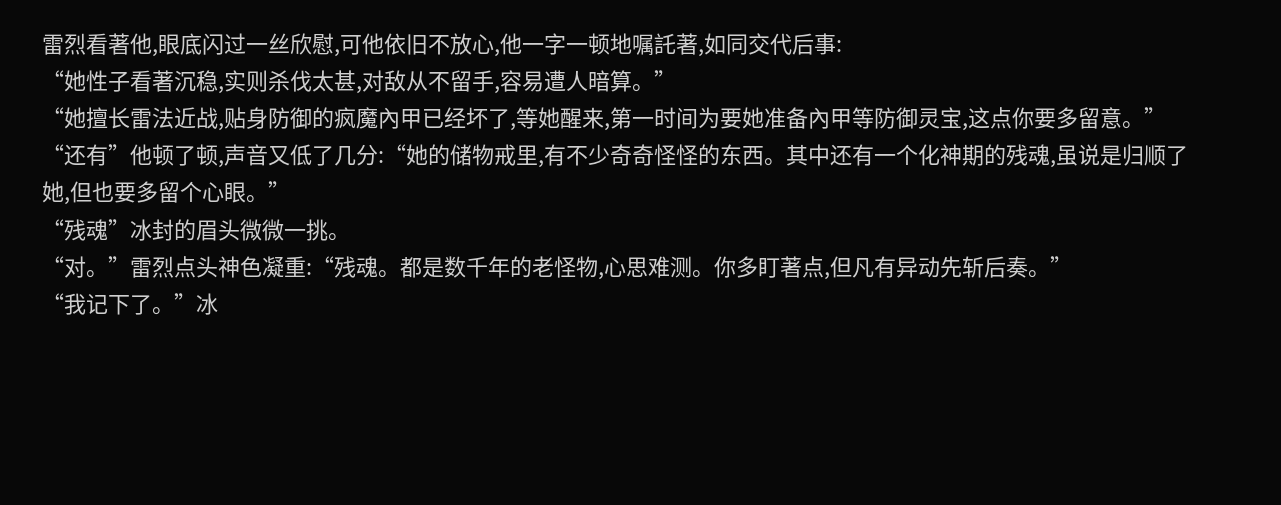雷烈看著他,眼底闪过一丝欣慰,可他依旧不放心,他一字一顿地嘱託著,如同交代后事:
“她性子看著沉稳,实则杀伐太甚,对敌从不留手,容易遭人暗算。”
“她擅长雷法近战,贴身防御的疯魔內甲已经坏了,等她醒来,第一时间为要她准备內甲等防御灵宝,这点你要多留意。”
“还有”他顿了顿,声音又低了几分:“她的储物戒里,有不少奇奇怪怪的东西。其中还有一个化神期的残魂,虽说是归顺了她,但也要多留个心眼。”
“残魂”冰封的眉头微微一挑。
“对。”雷烈点头神色凝重:“残魂。都是数千年的老怪物,心思难测。你多盯著点,但凡有异动先斩后奏。”
“我记下了。”冰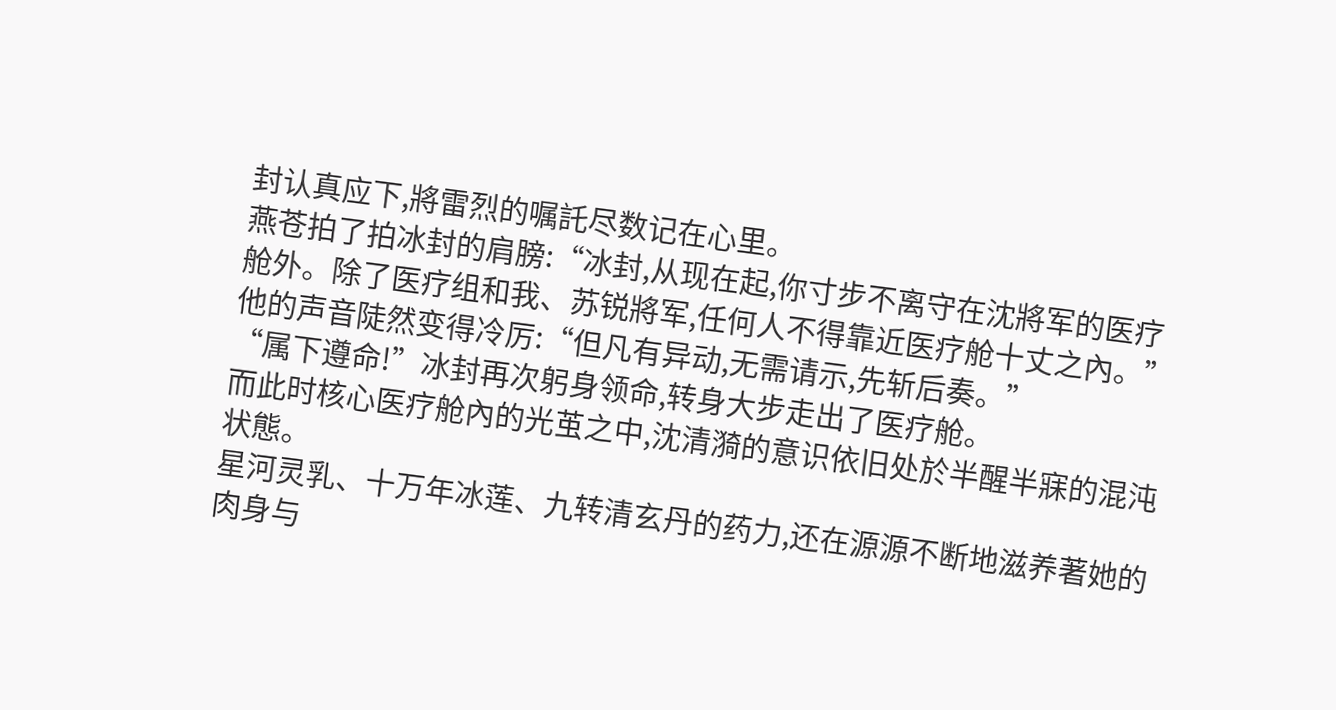封认真应下,將雷烈的嘱託尽数记在心里。
燕苍拍了拍冰封的肩膀:“冰封,从现在起,你寸步不离守在沈將军的医疗舱外。除了医疗组和我、苏锐將军,任何人不得靠近医疗舱十丈之內。”
他的声音陡然变得冷厉:“但凡有异动,无需请示,先斩后奏。”
“属下遵命!”冰封再次躬身领命,转身大步走出了医疗舱。
而此时核心医疗舱內的光茧之中,沈清漪的意识依旧处於半醒半寐的混沌状態。
星河灵乳、十万年冰莲、九转清玄丹的药力,还在源源不断地滋养著她的肉身与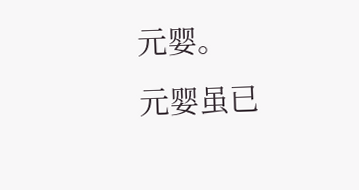元婴。
元婴虽已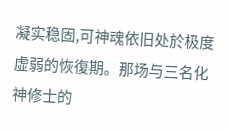凝实稳固,可神魂依旧处於极度虚弱的恢復期。那场与三名化神修士的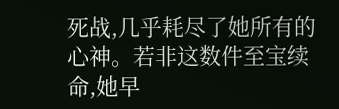死战,几乎耗尽了她所有的心神。若非这数件至宝续命,她早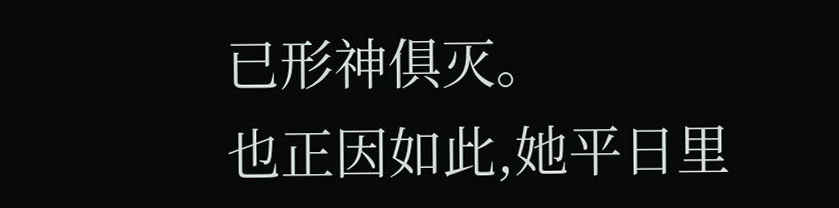已形神俱灭。
也正因如此,她平日里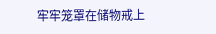牢牢笼罩在储物戒上